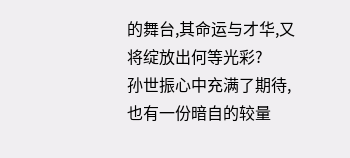的舞台,其命运与才华,又将绽放出何等光彩?
孙世振心中充满了期待,也有一份暗自的较量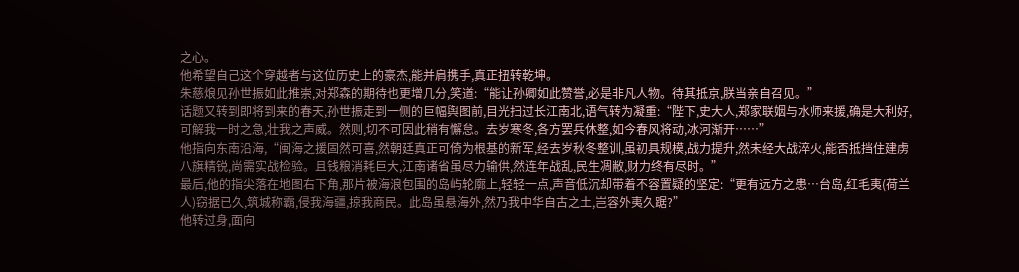之心。
他希望自己这个穿越者与这位历史上的豪杰,能并肩携手,真正扭转乾坤。
朱慈烺见孙世振如此推崇,对郑森的期待也更增几分,笑道:“能让孙卿如此赞誉,必是非凡人物。待其抵京,朕当亲自召见。”
话题又转到即将到来的春天,孙世振走到一侧的巨幅舆图前,目光扫过长江南北,语气转为凝重:“陛下,史大人,郑家联姻与水师来援,确是大利好,可解我一时之急,壮我之声威。然则,切不可因此稍有懈怠。去岁寒冬,各方罢兵休整,如今春风将动,冰河渐开……”
他指向东南沿海,“闽海之援固然可喜,然朝廷真正可倚为根基的新军,经去岁秋冬整训,虽初具规模,战力提升,然未经大战淬火,能否抵挡住建虏八旗精锐,尚需实战检验。且钱粮消耗巨大,江南诸省虽尽力输供,然连年战乱,民生凋敝,财力终有尽时。”
最后,他的指尖落在地图右下角,那片被海浪包围的岛屿轮廓上,轻轻一点,声音低沉却带着不容置疑的坚定:“更有远方之患…台岛,红毛夷(荷兰人)窃据已久,筑城称霸,侵我海疆,掠我商民。此岛虽悬海外,然乃我中华自古之土,岂容外夷久踞?”
他转过身,面向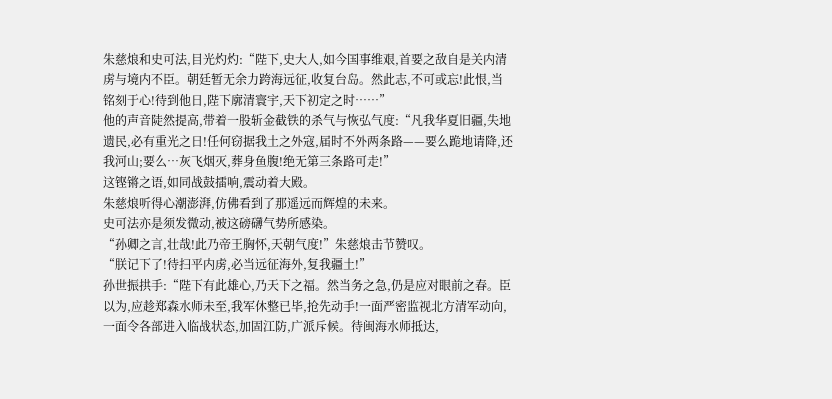朱慈烺和史可法,目光灼灼:“陛下,史大人,如今国事维艰,首要之敌自是关内清虏与境内不臣。朝廷暂无余力跨海远征,收复台岛。然此志,不可或忘!此恨,当铭刻于心!待到他日,陛下廓清寰宇,天下初定之时……”
他的声音陡然提高,带着一股斩金截铁的杀气与恢弘气度:“凡我华夏旧疆,失地遗民,必有重光之日!任何窃据我土之外寇,届时不外两条路——要么跪地请降,还我河山;要么…灰飞烟灭,葬身鱼腹!绝无第三条路可走!”
这铿锵之语,如同战鼓擂响,震动着大殿。
朱慈烺听得心潮澎湃,仿佛看到了那遥远而辉煌的未来。
史可法亦是须发微动,被这磅礴气势所感染。
“孙卿之言,壮哉!此乃帝王胸怀,天朝气度!”朱慈烺击节赞叹。
“朕记下了!待扫平内虏,必当远征海外,复我疆土!”
孙世振拱手:“陛下有此雄心,乃天下之福。然当务之急,仍是应对眼前之春。臣以为,应趁郑森水师未至,我军休整已毕,抢先动手!一面严密监视北方清军动向,一面令各部进入临战状态,加固江防,广派斥候。待闽海水师抵达,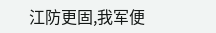江防更固,我军便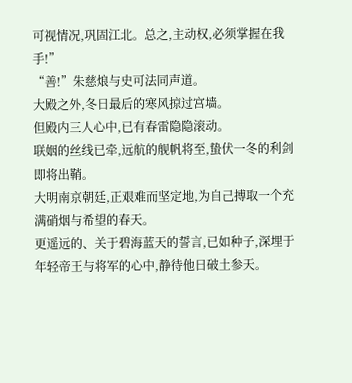可视情况,巩固江北。总之,主动权,必须掌握在我手!”
“善!”朱慈烺与史可法同声道。
大殿之外,冬日最后的寒风掠过宫墙。
但殿内三人心中,已有春雷隐隐滚动。
联姻的丝线已牵,远航的舰帆将至,蛰伏一冬的利剑即将出鞘。
大明南京朝廷,正艰难而坚定地,为自己搏取一个充满硝烟与希望的春天。
更遥远的、关于碧海蓝天的誓言,已如种子,深埋于年轻帝王与将军的心中,静待他日破土参天。